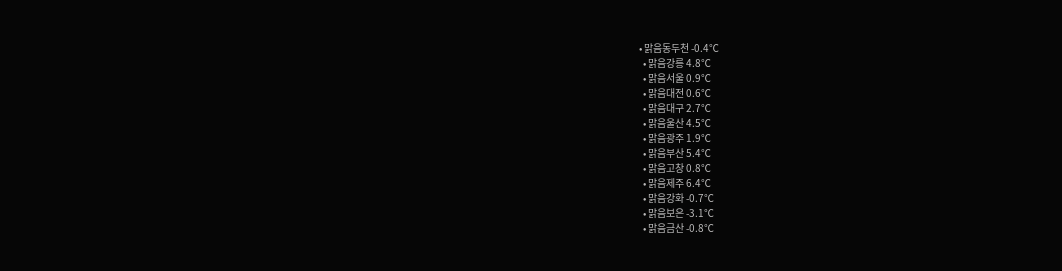• 맑음동두천 -0.4℃
  • 맑음강릉 4.8℃
  • 맑음서울 0.9℃
  • 맑음대전 0.6℃
  • 맑음대구 2.7℃
  • 맑음울산 4.5℃
  • 맑음광주 1.9℃
  • 맑음부산 5.4℃
  • 맑음고창 0.8℃
  • 맑음제주 6.4℃
  • 맑음강화 -0.7℃
  • 맑음보은 -3.1℃
  • 맑음금산 -0.8℃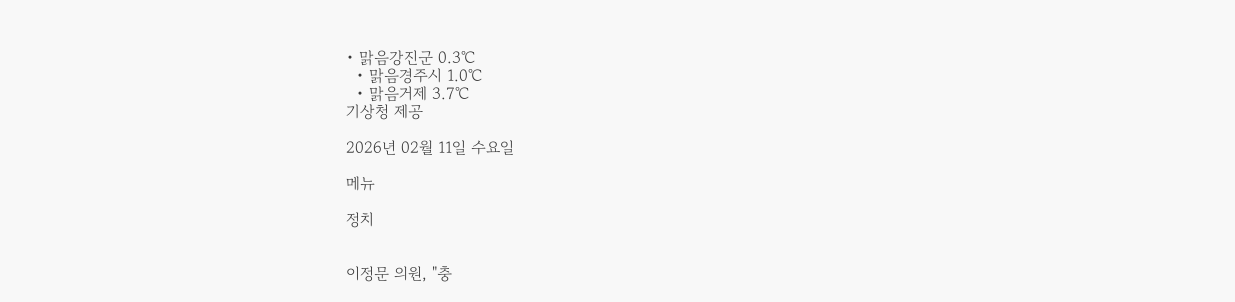• 맑음강진군 0.3℃
  • 맑음경주시 1.0℃
  • 맑음거제 3.7℃
기상청 제공

2026년 02월 11일 수요일

메뉴

정치


이정문 의원, "충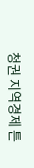청권 지역경제 튼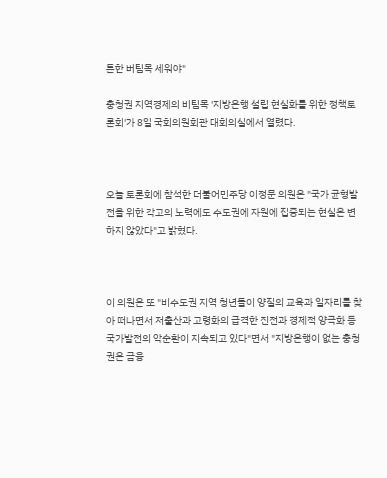튼한 버팀목 세워야"

충청권 지역경제의 비팀목 '지방은행 설립 현실화를 위한 정책토론회'가 8일 국회의원회관 대회의실에서 열렸다.



오늘 토론회에 참석한 더불어민주당 이정문 의원은 "국가 균형발전을 위한 각고의 노력에도 수도권에 자원에 집중되는 현실은 변하지 않았다"고 밝혔다.



이 의원은 또 "비수도권 지역 청년들이 양질의 교육과 일자리를 찾아 떠나면서 저출산과 고령화의 급격한 진전과 경제적 양극화 등 국가발전의 악순환이 지속되고 있다"면서 "지방은행이 없는 충청권은 금융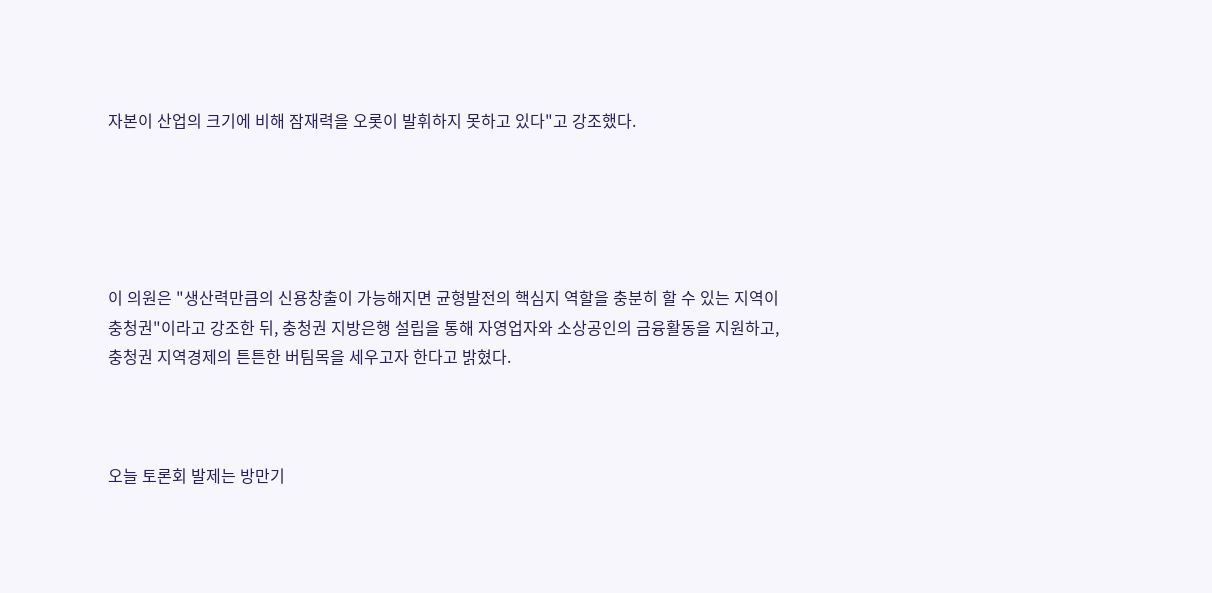자본이 산업의 크기에 비해 잠재력을 오롯이 발휘하지 못하고 있다"고 강조했다.





이 의원은 "생산력만큼의 신용창출이 가능해지면 균형발전의 핵심지 역할을 충분히 할 수 있는 지역이 충청권"이라고 강조한 뒤, 충청권 지방은행 설립을 통해 자영업자와 소상공인의 금융활동을 지원하고, 충청권 지역경제의 튼튼한 버팀목을 세우고자 한다고 밝혔다.



오늘 토론회 발제는 방만기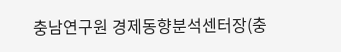충남연구원 경제동향분석센터장(충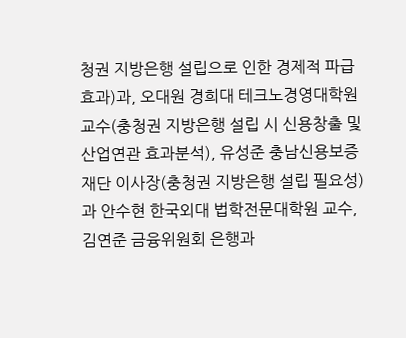청권 지방은행 설립으로 인한 경제적 파급효과)과, 오대원 경희대 테크노경영대학원 교수(충청권 지방은행 설립 시 신용창출 및 산업연관 효과분석), 유성준 충남신용보증재단 이사장(충청권 지방은행 설립 필요성)과 안수현 한국외대 법학전문대학원 교수, 김연준 금융위원회 은행과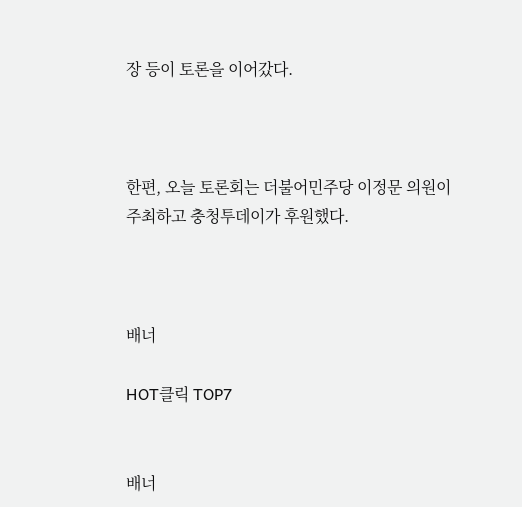장 등이 토론을 이어갔다.



한편, 오늘 토론회는 더불어민주당 이정문 의원이 주최하고 충청투데이가 후원했다.



배너

HOT클릭 TOP7


배너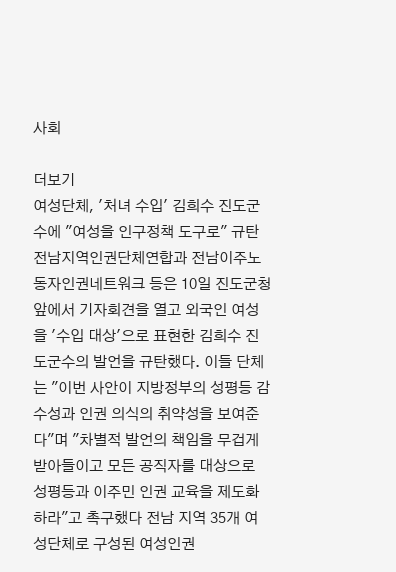사회

더보기
여성단체, '처녀 수입' 김희수 진도군수에 "여성을 인구정책 도구로" 규탄
전남지역인권단체연합과 전남이주노동자인권네트워크 등은 10일 진도군청 앞에서 기자회견을 열고 외국인 여성을 '수입 대상'으로 표현한 김희수 진도군수의 발언을 규탄했다. 이들 단체는 "이번 사안이 지방정부의 성평등 감수성과 인권 의식의 취약성을 보여준다"며 "차별적 발언의 책임을 무겁게 받아들이고 모든 공직자를 대상으로 성평등과 이주민 인권 교육을 제도화하라"고 촉구했다 전남 지역 35개 여성단체로 구성된 여성인권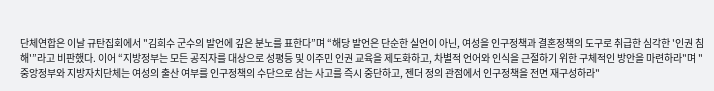단체연합은 이날 규탄집회에서 "김희수 군수의 발언에 깊은 분노를 표한다”며 “해당 발언은 단순한 실언이 아닌, 여성을 인구정책과 결혼정책의 도구로 취급한 심각한 '인권 침해'”라고 비판했다. 이어 “지방정부는 모든 공직자를 대상으로 성평등 및 이주민 인권 교육을 제도화하고, 차별적 언어와 인식을 근절하기 위한 구체적인 방안을 마련하라"며 "중앙정부와 지방자치단체는 여성의 출산 여부를 인구정책의 수단으로 삼는 사고를 즉시 중단하고, 젠더 정의 관점에서 인구정책을 전면 재구성하라"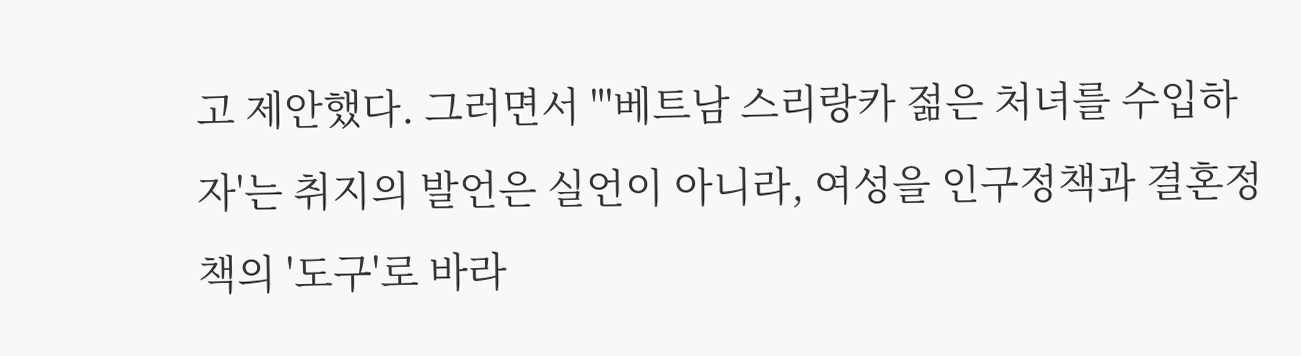고 제안했다. 그러면서 "'베트남 스리랑카 젊은 처녀를 수입하자'는 취지의 발언은 실언이 아니라, 여성을 인구정책과 결혼정책의 '도구'로 바라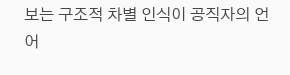보는 구조적 차별 인식이 공직자의 언어